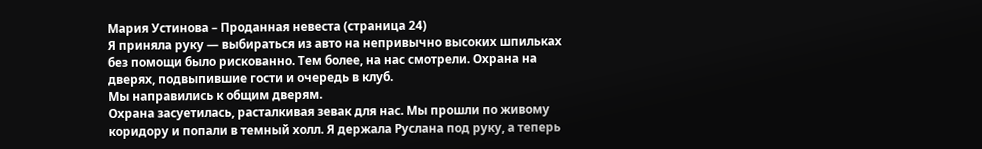Мария Устинова – Проданная невеста (страница 24)
Я приняла руку — выбираться из авто на непривычно высоких шпильках без помощи было рискованно. Тем более, на нас смотрели. Охрана на дверях, подвыпившие гости и очередь в клуб.
Мы направились к общим дверям.
Охрана засуетилась, расталкивая зевак для нас. Мы прошли по живому коридору и попали в темный холл. Я держала Руслана под руку, а теперь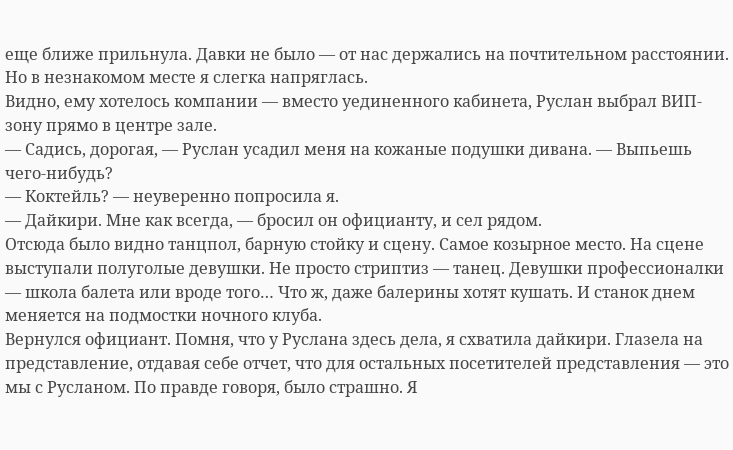еще ближе прильнула. Давки не было — от нас держались на почтительном расстоянии. Но в незнакомом месте я слегка напряглась.
Видно, ему хотелось компании — вместо уединенного кабинета, Руслан выбрал ВИП-зону прямо в центре зале.
— Садись, дорогая, — Руслан усадил меня на кожаные подушки дивана. — Выпьешь чего-нибудь?
— Коктейль? — неуверенно попросила я.
— Дайкири. Мне как всегда, — бросил он официанту, и сел рядом.
Отсюда было видно танцпол, барную стойку и сцену. Самое козырное место. На сцене выступали полуголые девушки. Не просто стриптиз — танец. Девушки профессионалки — школа балета или вроде того… Что ж, даже балерины хотят кушать. И станок днем меняется на подмостки ночного клуба.
Вернулся официант. Помня, что у Руслана здесь дела, я схватила дайкири. Глазела на представление, отдавая себе отчет, что для остальных посетителей представления — это мы с Русланом. По правде говоря, было страшно. Я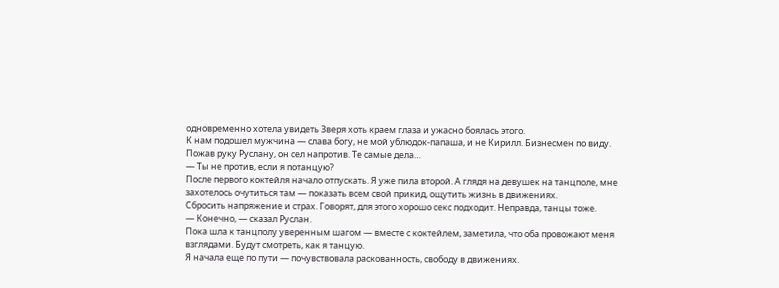одновременно хотела увидеть Зверя хоть краем глаза и ужасно боялась этого.
К нам подошел мужчина — слава богу, не мой ублюдок-папаша, и не Кирилл. Бизнесмен по виду. Пожав руку Руслану, он сел напротив. Те самые дела…
— Ты не против, если я потанцую?
После первого коктейля начало отпускать. Я уже пила второй. А глядя на девушек на танцполе, мне захотелось очутиться там — показать всем свой прикид, ощутить жизнь в движениях.
Сбросить напряжение и страх. Говорят, для этого хорошо секс подходит. Неправда, танцы тоже.
— Конечно, — сказал Руслан.
Пока шла к танцполу уверенным шагом — вместе с коктейлем, заметила, что оба провожают меня взглядами. Будут смотреть, как я танцую.
Я начала еще по пути — почувствовала раскованность, свободу в движениях.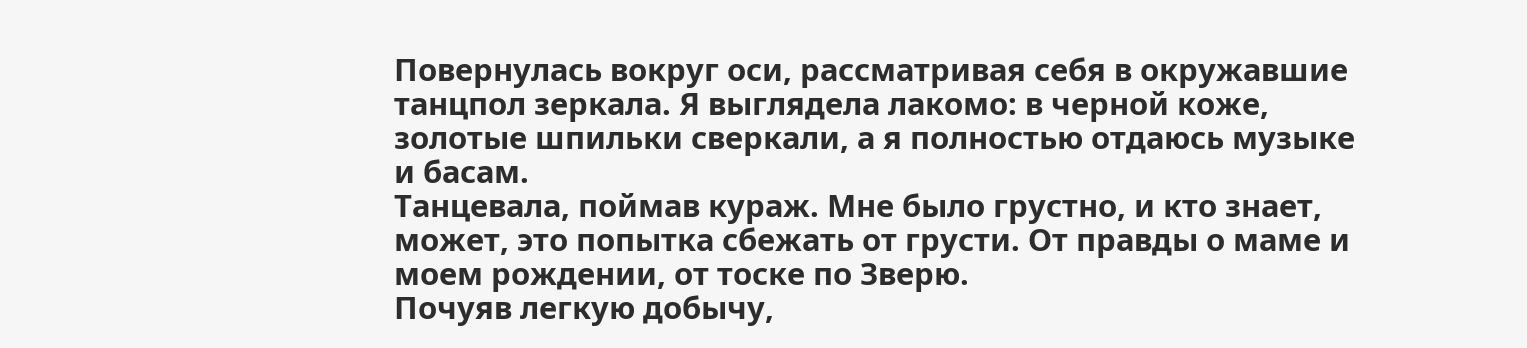Повернулась вокруг оси, рассматривая себя в окружавшие танцпол зеркала. Я выглядела лакомо: в черной коже, золотые шпильки сверкали, а я полностью отдаюсь музыке и басам.
Танцевала, поймав кураж. Мне было грустно, и кто знает, может, это попытка сбежать от грусти. От правды о маме и моем рождении, от тоске по Зверю.
Почуяв легкую добычу,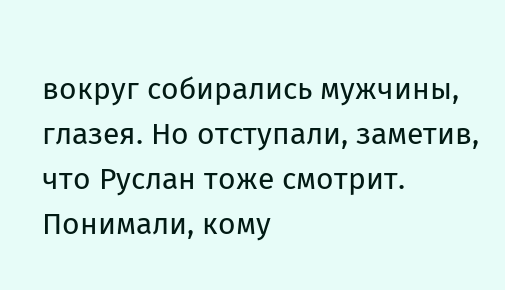вокруг собирались мужчины, глазея. Но отступали, заметив, что Руслан тоже смотрит. Понимали, кому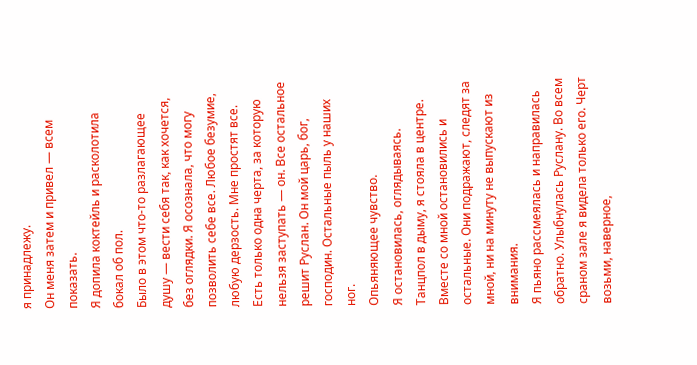я принадлежу.
Он меня затем и привел — всем показать.
Я допила коктейль и расколотила бокал об пол.
Было в этом что-то разлагающее душу — вести себя так, как хочется, без оглядки. Я осознала, что могу позволить себе все. Любое безумие, любую дерзость. Мне простят все. Есть только одна черта, за которую нельзя заступать — он. Все остальное решит Руслан. Он мой царь, бог, господин. Остальные пыль у наших ног.
Опьяняющее чувство.
Я остановилась, оглядываясь. Танцпол в дыму, я стояла в центре. Вместе со мной остановились и остальные. Они подражают, следят за мной, ни на минуту не выпускают из внимания.
Я пьяно рассмеялась и направилась обратно. Улыбнулась Руслану. Во всем сраном зале я видела только его. Черт возьми, наверное,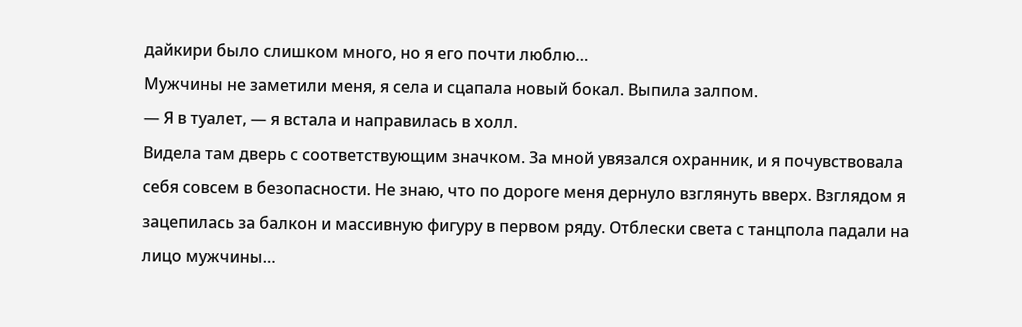дайкири было слишком много, но я его почти люблю…
Мужчины не заметили меня, я села и сцапала новый бокал. Выпила залпом.
— Я в туалет, — я встала и направилась в холл.
Видела там дверь с соответствующим значком. За мной увязался охранник, и я почувствовала себя совсем в безопасности. Не знаю, что по дороге меня дернуло взглянуть вверх. Взглядом я зацепилась за балкон и массивную фигуру в первом ряду. Отблески света с танцпола падали на лицо мужчины…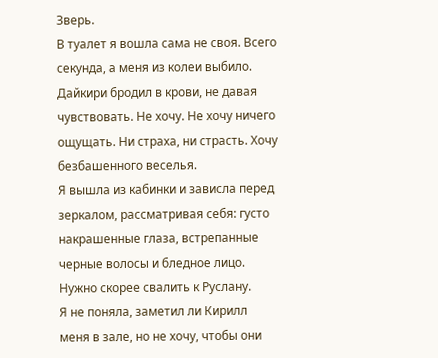Зверь.
В туалет я вошла сама не своя. Всего секунда, а меня из колеи выбило. Дайкири бродил в крови, не давая чувствовать. Не хочу. Не хочу ничего ощущать. Ни страха, ни страсть. Хочу безбашенного веселья.
Я вышла из кабинки и зависла перед зеркалом, рассматривая себя: густо накрашенные глаза, встрепанные черные волосы и бледное лицо.
Нужно скорее свалить к Руслану.
Я не поняла, заметил ли Кирилл меня в зале, но не хочу, чтобы они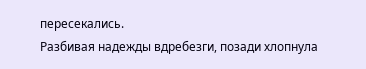пересекались.
Разбивая надежды вдребезги, позади хлопнула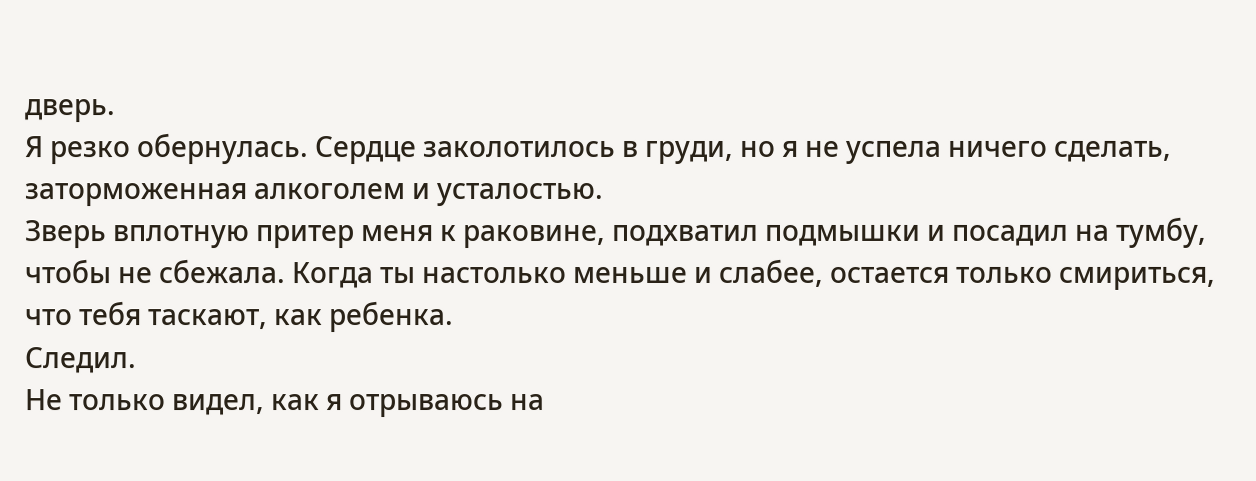дверь.
Я резко обернулась. Сердце заколотилось в груди, но я не успела ничего сделать, заторможенная алкоголем и усталостью.
Зверь вплотную притер меня к раковине, подхватил подмышки и посадил на тумбу, чтобы не сбежала. Когда ты настолько меньше и слабее, остается только смириться, что тебя таскают, как ребенка.
Следил.
Не только видел, как я отрываюсь на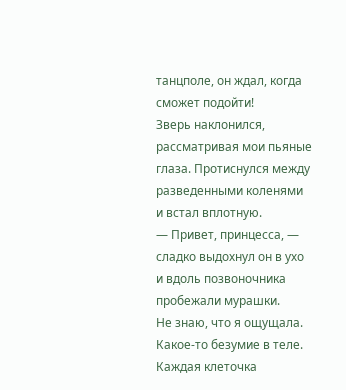танцполе, он ждал, когда сможет подойти!
Зверь наклонился, рассматривая мои пьяные глаза. Протиснулся между разведенными коленями и встал вплотную.
— Привет, принцесса, — сладко выдохнул он в ухо и вдоль позвоночника пробежали мурашки.
Не знаю, что я ощущала. Какое-то безумие в теле. Каждая клеточка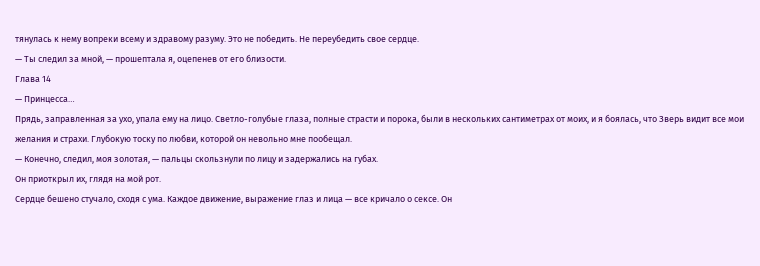тянулась к нему вопреки всему и здравому разуму. Это не победить. Не переубедить свое сердце.
— Ты следил за мной, — прошептала я, оцепенев от его близости.
Глава 14
— Принцесса…
Прядь, заправленная за ухо, упала ему на лицо. Светло-голубые глаза, полные страсти и порока, были в нескольких сантиметрах от моих, и я боялась, что Зверь видит все мои желания и страхи. Глубокую тоску по любви, которой он невольно мне пообещал.
— Конечно, следил, моя золотая, — пальцы скользнули по лицу и задержались на губах.
Он приоткрыл их, глядя на мой рот.
Сердце бешено стучало, сходя с ума. Каждое движение, выражение глаз и лица — все кричало о сексе. Он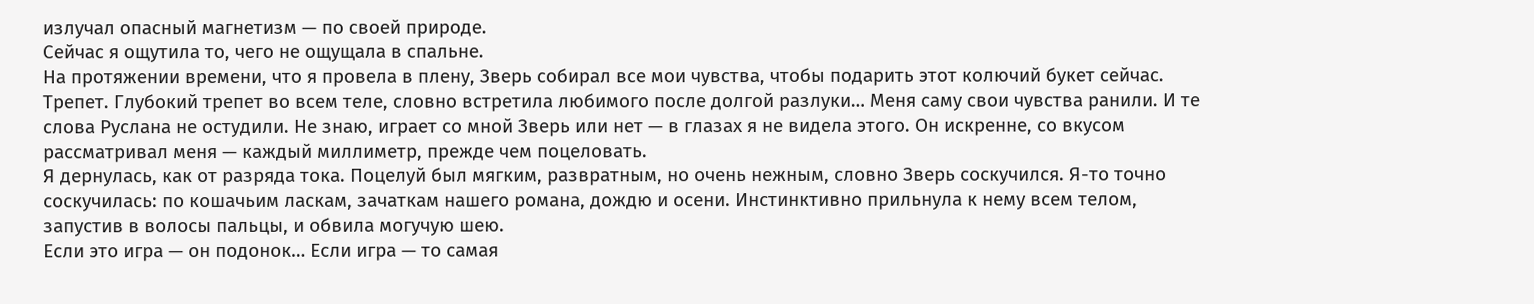излучал опасный магнетизм — по своей природе.
Сейчас я ощутила то, чего не ощущала в спальне.
На протяжении времени, что я провела в плену, Зверь собирал все мои чувства, чтобы подарить этот колючий букет сейчас.
Трепет. Глубокий трепет во всем теле, словно встретила любимого после долгой разлуки… Меня саму свои чувства ранили. И те слова Руслана не остудили. Не знаю, играет со мной Зверь или нет — в глазах я не видела этого. Он искренне, со вкусом рассматривал меня — каждый миллиметр, прежде чем поцеловать.
Я дернулась, как от разряда тока. Поцелуй был мягким, развратным, но очень нежным, словно Зверь соскучился. Я-то точно соскучилась: по кошачьим ласкам, зачаткам нашего романа, дождю и осени. Инстинктивно прильнула к нему всем телом, запустив в волосы пальцы, и обвила могучую шею.
Если это игра — он подонок… Если игра — то самая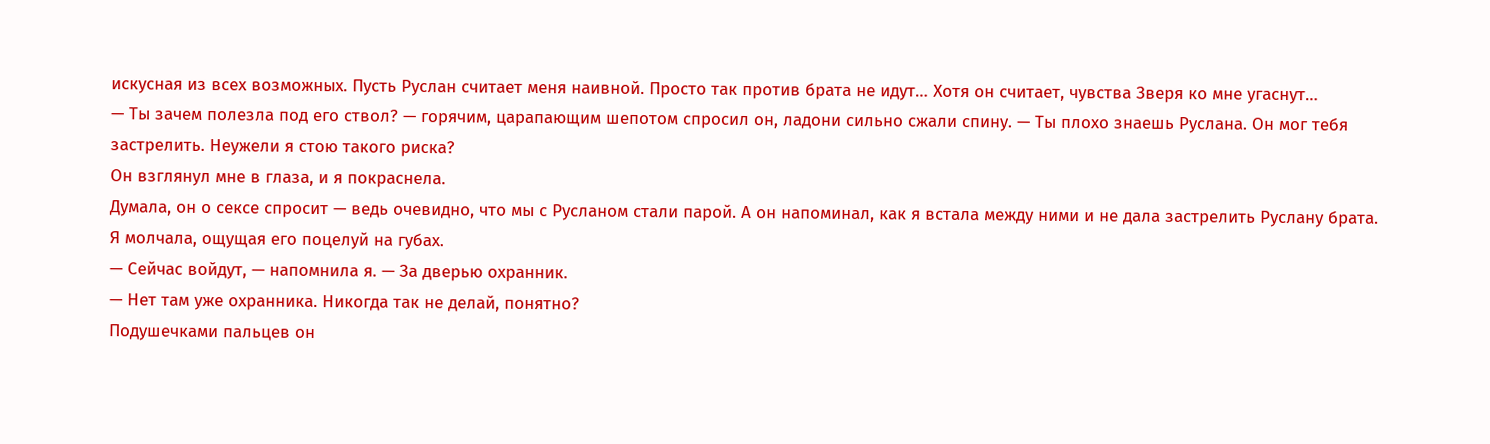искусная из всех возможных. Пусть Руслан считает меня наивной. Просто так против брата не идут… Хотя он считает, чувства Зверя ко мне угаснут…
— Ты зачем полезла под его ствол? — горячим, царапающим шепотом спросил он, ладони сильно сжали спину. — Ты плохо знаешь Руслана. Он мог тебя застрелить. Неужели я стою такого риска?
Он взглянул мне в глаза, и я покраснела.
Думала, он о сексе спросит — ведь очевидно, что мы с Русланом стали парой. А он напоминал, как я встала между ними и не дала застрелить Руслану брата.
Я молчала, ощущая его поцелуй на губах.
— Сейчас войдут, — напомнила я. — За дверью охранник.
— Нет там уже охранника. Никогда так не делай, понятно?
Подушечками пальцев он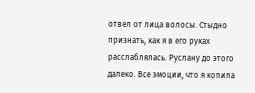отвел от лица волосы. Стыдно признать, как я в его руках расслаблялась. Руслану до этого далеко. Все эмоции, что я копила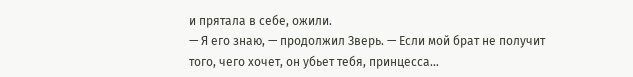и прятала в себе, ожили.
— Я его знаю, — продолжил Зверь. — Если мой брат не получит того, чего хочет, он убьет тебя, принцесса…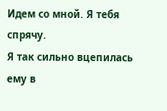Идем со мной. Я тебя спрячу.
Я так сильно вцепилась ему в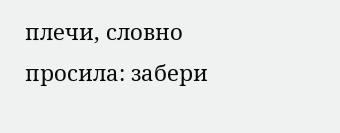плечи, словно просила: забери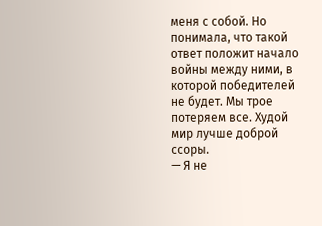меня с собой. Но понимала, что такой ответ положит начало войны между ними, в которой победителей не будет. Мы трое потеряем все. Худой мир лучше доброй ссоры.
— Я не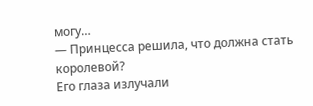могу…
— Принцесса решила, что должна стать королевой?
Его глаза излучали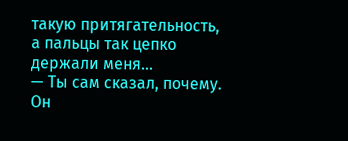такую притягательность, а пальцы так цепко держали меня…
— Ты сам сказал, почему. Он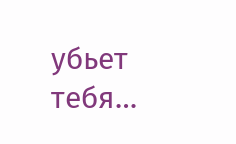убьет тебя…